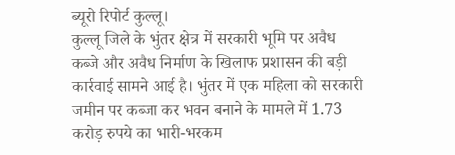ब्यूरो रिपोर्ट कुल्लू।
कुल्लू जिले के भुंतर क्षेत्र में सरकारी भूमि पर अवैध कब्जे और अवैध निर्माण के खिलाफ प्रशासन की बड़ी कार्रवाई सामने आई है। भुंतर में एक महिला को सरकारी जमीन पर कब्जा कर भवन बनाने के मामले में 1.73 करोड़ रुपये का भारी-भरकम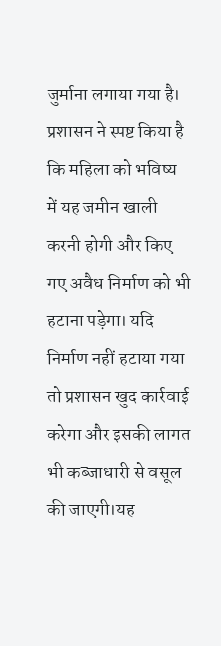जुर्माना लगाया गया है। प्रशासन ने स्पष्ट किया है कि महिला को भविष्य में यह जमीन खाली करनी होगी और किए गए अवैध निर्माण को भी हटाना पड़ेगा। यदि निर्माण नहीं हटाया गया तो प्रशासन खुद कार्रवाई करेगा और इसकी लागत भी कब्जाधारी से वसूल की जाएगी।यह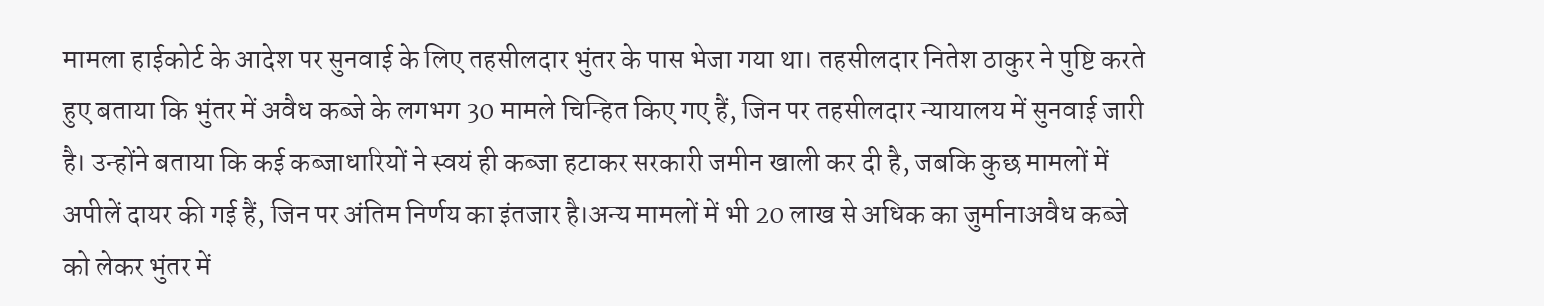मामला हाईकोर्ट के आदेश पर सुनवाई के लिए तहसीलदार भुंतर के पास भेजा गया था। तहसीलदार नितेश ठाकुर ने पुष्टि करते हुए बताया कि भुंतर में अवैध कब्जे के लगभग 30 मामले चिन्हित किए गए हैं, जिन पर तहसीलदार न्यायालय में सुनवाई जारी है। उन्होंने बताया कि कई कब्जाधारियों ने स्वयं ही कब्जा हटाकर सरकारी जमीन खाली कर दी है, जबकि कुछ मामलों में अपीलें दायर की गई हैं, जिन पर अंतिम निर्णय का इंतजार है।अन्य मामलों में भी 20 लाख से अधिक का जुर्मानाअवैध कब्जे को लेकर भुंतर में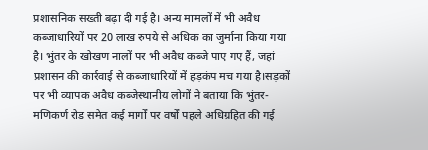प्रशासनिक सख्ती बढ़ा दी गई है। अन्य मामलों में भी अवैध कब्जाधारियों पर 20 लाख रुपये से अधिक का जुर्माना किया गया है। भुंतर के खोखण नालों पर भी अवैध कब्जे पाए गए हैं, जहां प्रशासन की कार्रवाई से कब्जाधारियों में हड़कंप मच गया है।सड़कों पर भी व्यापक अवैध कब्जेस्थानीय लोगों ने बताया कि भुंतर-मणिकर्ण रोड समेत कई मार्गों पर वर्षों पहले अधिग्रहित की गई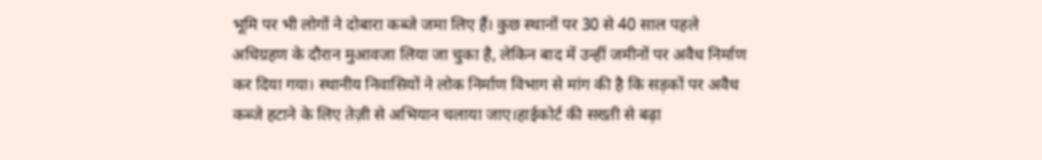भूमि पर भी लोगों ने दोबारा कब्जे जमा लिए हैं। कुछ स्थानों पर 30 से 40 साल पहले अधिग्रहण के दौरान मुआवजा लिया जा चुका है, लेकिन बाद में उन्हीं जमीनों पर अवैध निर्माण कर दिया गया। स्थानीय निवासियों ने लोक निर्माण विभाग से मांग की है कि सड़कों पर अवैध कब्जे हटाने के लिए तेज़ी से अभियान चलाया जाए।हाईकोर्ट की सख्ती से बढ़ा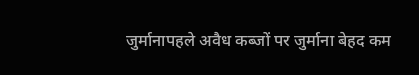जुर्मानापहले अवैध कब्जों पर जुर्माना बेहद कम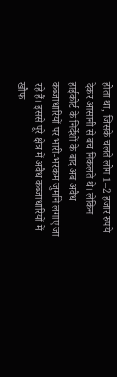होता था, जिसके चलते लोग 1–2 हजार रुपये देकर आसानी से बच निकलते थे। लेकिन हाईकोर्ट के निर्देशों के बाद अब अवैध कब्जाधारियों पर भारी-भरकम जुर्माने लगाए जा रहे हैं। इससे पूरे क्षेत्र में अवैध कब्जाधारियों में खौफ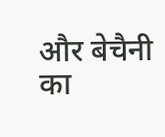और बेचैनी का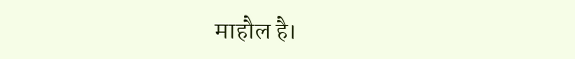माहौल है।